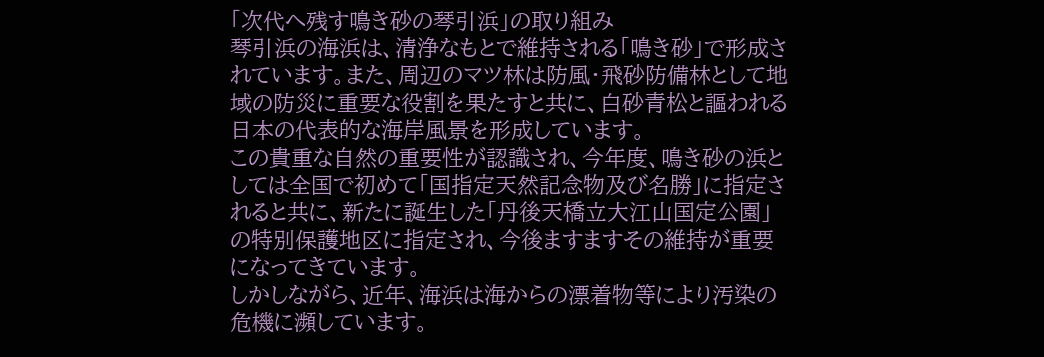「次代へ残す鳴き砂の琴引浜」の取り組み
琴引浜の海浜は、清浄なもとで維持される「鳴き砂」で形成されています。また、周辺のマツ林は防風・飛砂防備林として地域の防災に重要な役割を果たすと共に、白砂青松と謳われる日本の代表的な海岸風景を形成しています。
この貴重な自然の重要性が認識され、今年度、鳴き砂の浜としては全国で初めて「国指定天然記念物及び名勝」に指定されると共に、新たに誕生した「丹後天橋立大江山国定公園」の特別保護地区に指定され、今後ますますその維持が重要になってきています。
しかしながら、近年、海浜は海からの漂着物等により汚染の危機に瀕しています。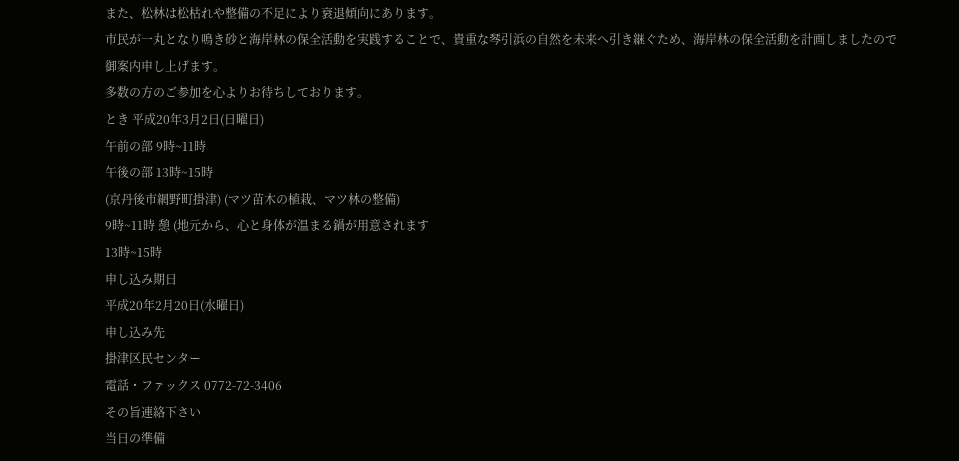また、松林は松枯れや整備の不足により衰退傾向にあります。
市民が一丸となり鳴き砂と海岸林の保全活動を実践することで、貴重な琴引浜の自然を未来へ引き継ぐため、海岸林の保全活動を計画しましたので御案内申し上げます。
多数の方のご参加を心よりお待ちしております。
とき 平成20年3月2日(日曜日)
午前の部 9時~11時
午後の部 13時~15時
(京丹後市網野町掛津) (マツ苗木の植栽、マツ林の整備)
9時~11時 憩 (地元から、心と身体が温まる鍋が用意されます
13時~15時
申し込み期日
平成20年2月20日(水曜日)
申し込み先
掛津区民センター
電話・ファックス 0772-72-3406
その旨連絡下さい
当日の準備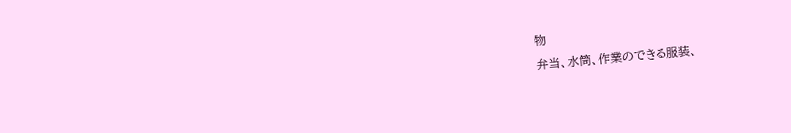物
弁当、水筒、作業のできる服装、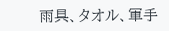雨具、タオル、軍手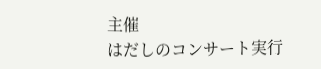主催
はだしのコンサート実行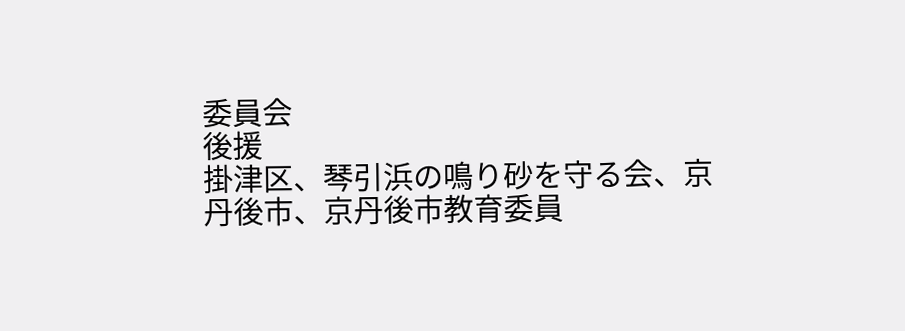委員会
後援
掛津区、琴引浜の鳴り砂を守る会、京丹後市、京丹後市教育委員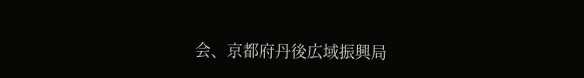会、京都府丹後広域振興局